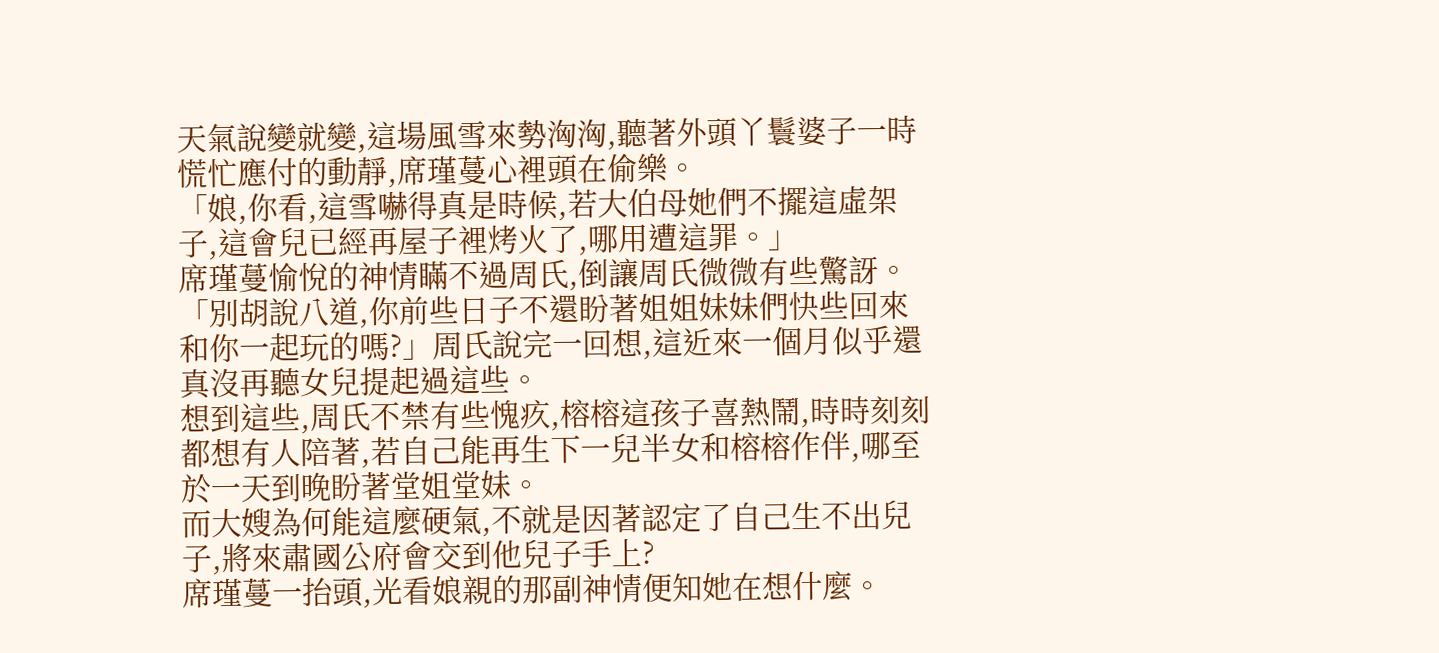天氣說變就變,這場風雪來勢洶洶,聽著外頭丫鬟婆子一時慌忙應付的動靜,席瑾蔓心裡頭在偷樂。
「娘,你看,這雪嚇得真是時候,若大伯母她們不擺這虛架子,這會兒已經再屋子裡烤火了,哪用遭這罪。」
席瑾蔓愉悅的神情瞞不過周氏,倒讓周氏微微有些驚訝。
「別胡說八道,你前些日子不還盼著姐姐妹妹們快些回來和你一起玩的嗎?」周氏說完一回想,這近來一個月似乎還真沒再聽女兒提起過這些。
想到這些,周氏不禁有些愧疚,榕榕這孩子喜熱鬧,時時刻刻都想有人陪著,若自己能再生下一兒半女和榕榕作伴,哪至於一天到晚盼著堂姐堂妹。
而大嫂為何能這麼硬氣,不就是因著認定了自己生不出兒子,將來肅國公府會交到他兒子手上?
席瑾蔓一抬頭,光看娘親的那副神情便知她在想什麼。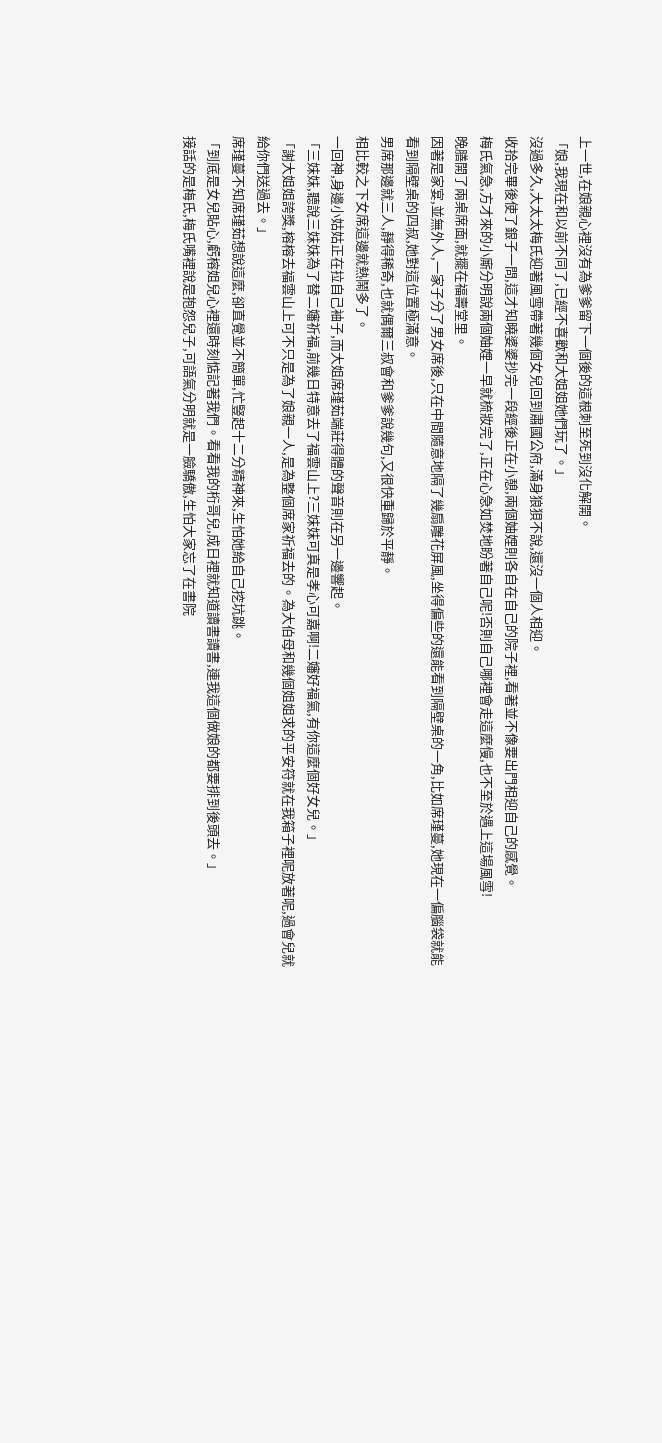上一世,在娘親心裡沒有為爹爹留下一個後的這根刺至死到沒化解開。
「娘,我現在和以前不同了,已經不喜歡和大姐姐她們玩了。」
沒過多久,大太太梅氏迎著風雪帶著幾個女兒回到肅國公府,滿身狼狽不說,還沒一個人相迎。
收拾完畢後使了銀子一問,這才知曉婆婆抄完一段經後正在小憩,兩個妯娌則各自在自己的院子裡,看著並不像要出門相迎自己的感覺。
梅氏氣急,方才來的小廝分明說兩個妯娌一早就梳妝完了,正在心急如焚地盼著自己呢!否則自己哪裡會走這麼慢,也不至於遇上這場風雪!
晚膳開了兩桌席面,就擺在福壽堂里。
因著是家宴,並無外人,一家子分了男女席後,只在中間隨意地隔了幾扇雕花屏風,坐得偏些的還能看到隔壁桌的一角,比如席瑾蔓,她現在一偏腦袋就能看到隔壁桌的四叔,她對這位置極滿意。
男席那邊就三人,靜得稀奇,也就偶爾三叔會和爹爹說幾句,又很快重歸於平靜。
相比較之下女席這邊就熱鬧多了。
一回神,身邊小姑姑正在拉自己袖子,而大姐席瑾茹端莊得體的聲音則在另一邊響起。
「三妹妹,聽說三妹妹為了替二嬸祈福,前幾日特意去了福雲山上?三妹妹可真是孝心可嘉啊!二嬸好福氣,有你這麼個好女兒。」
「謝大姐姐誇獎,榕榕去福雲山上可不只是為了娘親一人,是為整個席家祈福去的。為大伯母和幾個姐姐求的平安符就在我箱子裡呢放著呢,過會兒就給你們送過去。」
席瑾蔓不知席瑾茹想說這麼,卻直覺並不簡單,忙豎起十二分精神來,生怕她給自己挖坑跳。
「到底是女兒貼心,虧榕姐兒心裡還時刻惦記著我們。看看我的桁哥兒,成日裡就知道讀書讀書,連我這個做娘的都要排到後頭去。」
接話的是梅氏,梅氏嘴裡說是抱怨兒子,可語氣分明就是一臉驕傲,生怕大家忘了在書院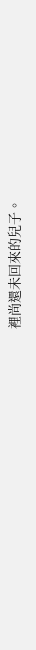裡尚還未回來的兒子。